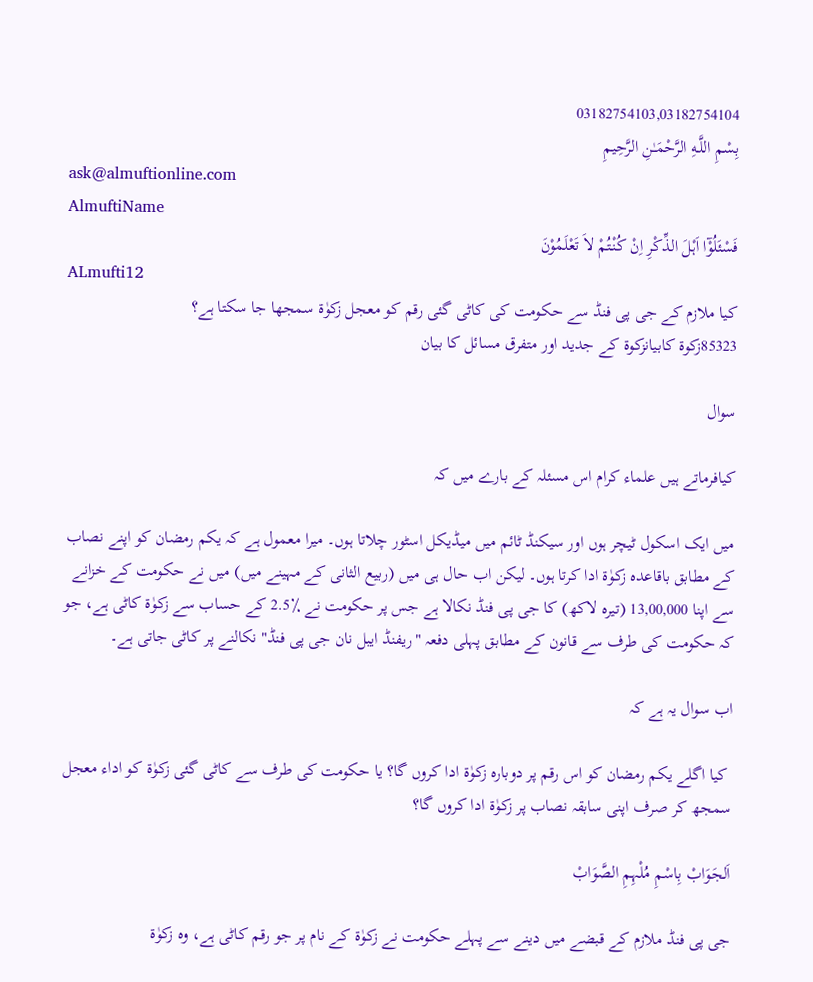03182754103,03182754104
بِسْمِ اللَّـهِ الرَّحْمَـٰنِ الرَّحِيمِ
ask@almuftionline.com
AlmuftiName
فَسْئَلُوْٓا اَہْلَ الذِّکْرِ اِنْ کُنْتُمْ لاَ تَعْلَمُوْنَ
ALmufti12
کیا ملازم کے جی پی فنڈ سے حکومت کی کاٹی گئی رقم کو معجل زکوٰۃ سمجھا جا سکتا ہے؟
85323زکوة کابیانزکوة کے جدید اور متفرق مسائل کا بیان

سوال

کیافرماتے ہیں علماء کرام اس مسئلہ کے بارے میں کہ

میں ایک اسکول ٹیچر ہوں اور سیکنڈ ٹائم میں میڈیکل اسٹور چلاتا ہوں۔ میرا معمول ہے کہ یکم رمضان کو اپنے نصاب کے مطابق باقاعدہ زکوٰۃ ادا کرتا ہوں۔ لیکن اب حال ہی میں (ربیع الثانی کے مہینے میں) میں نے حکومت کے خزانے سے اپنا 13,00,000 (تیرہ لاکھ) کا جی پی فنڈ نکالا ہے جس پر حکومت نے ٪2.5 کے حساب سے زکوٰۃ کاٹی ہے، جو کہ حکومت کی طرف سے قانون کے مطابق پہلی دفعہ "ریفنڈ ایبل نان جی پی فنڈ" نکالنے پر کاٹی جاتی ہے۔

اب سوال یہ ہے کہ

 کیا اگلے یکم رمضان کو اس رقم پر دوبارہ زکوٰۃ ادا کروں گا؟ یا حکومت کی طرف سے کاٹی گئی زکوٰۃ کو اداء معجل سمجھ کر صرف اپنی سابقہ نصاب پر زکوٰۃ ادا کروں گا؟

اَلجَوَابْ بِاسْمِ مُلْہِمِ الصَّوَابْ

جی پی فنڈ ملازم کے قبضے میں دینے سے پہلے حکومت نے زکوٰۃ کے نام پر جو رقم کاٹی ہے، وہ زکوٰۃ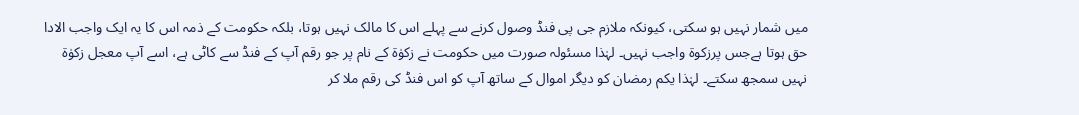میں شمار نہیں ہو سکتی، کیونکہ ملازم جی پی فنڈ وصول کرنے سے پہلے اس کا مالک نہیں ہوتا، بلکہ حکومت کے ذمہ اس کا یہ ایک واجب الادا حق ہوتا ہےجس پرزکوة واجب نہیں۔ لہٰذا مسئولہ صورت میں حکومت نے زکوٰۃ کے نام پر جو رقم آپ کے فنڈ سے کاٹی ہے، اسے آپ معجل زکوٰۃ نہیں سمجھ سکتے۔ لہٰذا یکم رمضان کو دیگر اموال کے ساتھ آپ کو اس فنڈ کی رقم ملا کر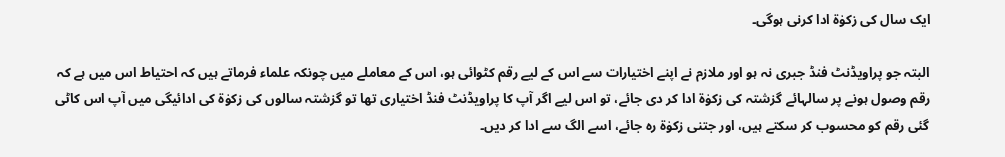ایک سال کی زکوٰۃ ادا کرنی ہوگی۔

البتہ جو پراویڈنٹ فنڈ جبری نہ ہو اور ملازم نے اپنے اختیارات سے اس کے لیے رقم کٹوائی ہو، اس کے معاملے میں چونکہ علماء فرماتے ہیں کہ احتیاط اس میں ہے کہ رقم وصول ہونے پر سالہائے گزشتہ کی زکوٰة ادا کر دی جائے، تو اس لیے اگر آپ کا پراویڈنٹ فنڈ اختیاری تھا تو گزشتہ سالوں کی زکوٰة کی ادائیگی میں آپ اس کاٹی گئی رقم کو محسوب کر سکتے ہیں، اور جتنی زکوٰة رہ جائے، اسے الگ سے ادا کر دیں۔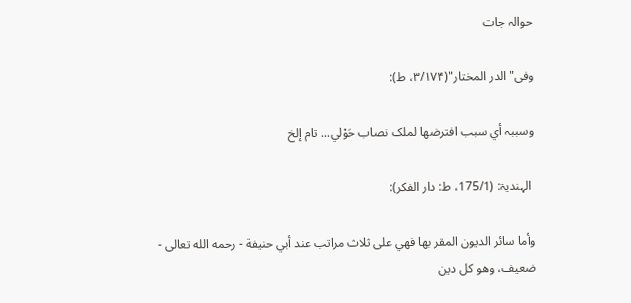حوالہ جات

وفی" الدر المختار"(۳/۱۷۴، ط):

وسببہ أي سبب افترضها لملک نصاب حَوْلي... تام إلخ

 الہندیۃ: (175/1، ط: دار الفکر):

وأما سائر الديون المقر بها فهي على ثلاث مراتب عند أبي حنيفة - رحمه الله تعالى - ضعيف، وهو كل دين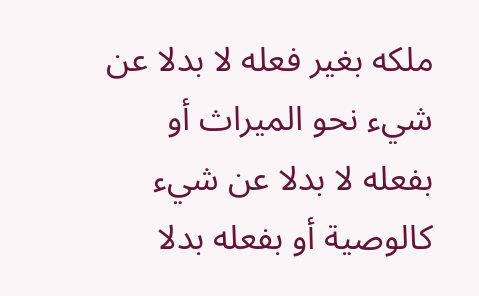ملكه بغير فعله لا بدلا عن شيء نحو الميراث أو بفعله لا بدلا عن شيء كالوصية أو بفعله بدلا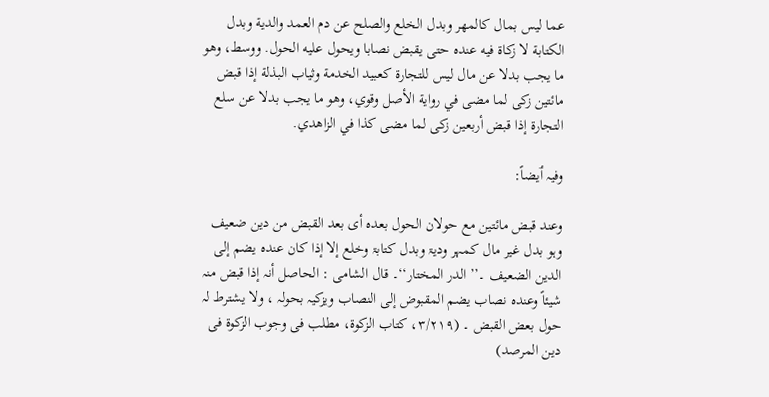عما ليس بمال كالمهر وبدل الخلع والصلح عن دم العمد والدية وبدل الكتابة لا زكاة فيه عنده حتى يقبض نصابا ويحول عليه الحول. ووسط، وهو ما يجب بدلا عن مال ليس للتجارة كعبيد الخدمة وثياب البذلة إذا قبض مائتين زكى لما مضى في رواية الأصل وقوي، وهو ما يجب بدلا عن سلع التجارة إذا قبض أربعين زكى لما مضى كذا في الزاهدي.

وفیہ ٲیضاً:

وعند قبض مائتین مع حولان الحول بعدہ أی بعد القبض من دین ضعیف وہو بدل غیر مال کمہر ودیۃ وبدل کتابۃ وخلع إلا إذا کان عندہ یضم إلی الدین الضعیف ۔’’ الدر المختار‘‘۔ قال الشامی : الحاصل أنہ إذا قبض منہ شیئاً وعندہ نصاب یضم المقبوض إلی النصاب ویزکیہ بحولہ ، ولا یشترط لہ حول بعض القبض ۔ (۳/۲۱۹، کتاب الزکوۃ، مطلب فی وجوب الزکوۃ فی دین المرصد)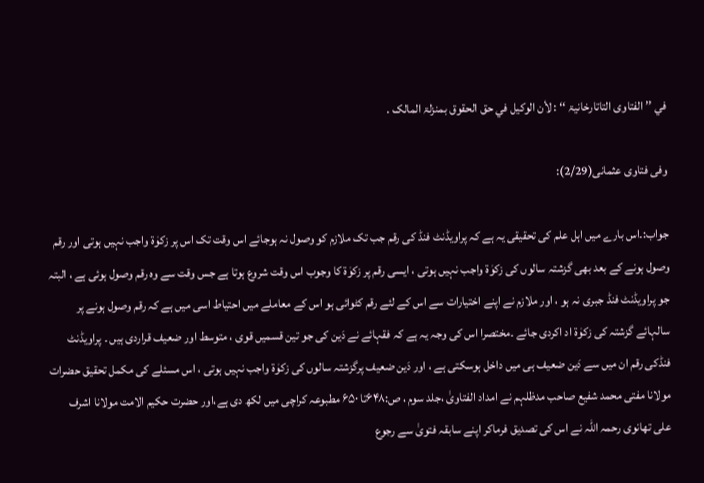في ’’ الفتاوی التاتارخانیۃ ‘‘ : لأن الوکیل في حق الحقوق بمنزلۃ المالک .

وفی فتاوی عثمانی(2/29):

جواب:۔اس بارے میں اہل علم کی تحقیقی یہ ہے کہ پراویڈنٹ فنڈ کی رقم جب تک ملازم کو وصول نہ ہوجائے اس وقت تک اس پر زکوٰۃ واجب نہیں ہوتی اور رقم وصول ہونے کے بعد بھی گزشتہ سالوں کی زکوٰۃ واجب نہیں ہوتی ، ایسی رقم پر زکوٰۃ کا وجوب اس وقت شروع ہوتا ہے جس وقت سے وہ رقم وصول ہوئی ہے ، البتہ جو پراویڈنٹ فنڈ جبری نہ ہو ، اور ملازم نے اپنے اختیارات سے اس کے لئے رقم کٹوائی ہو اس کے معاملے میں احتیاط اسی میں ہے کہ رقم وصول ہونے پر سالہائے گزشتہ کی زکوٰۃ اد اکردی جائے ۔مختصرا اس کی وجہ یہ ہے کہ فقہائے نے دَین کی جو تین قسمیں قوی ، متوسط اور ضعیف قراردی ہیں ۔ پراویڈنٹ فنڈکی رقم ان میں سے دَین ضعیف ہی میں داخل ہوسکتی ہے ، اور دَین ضعیف پرگزشتہ سالوں کی زکوٰۃ واجب نہیں ہوتی ، اس مسئلے کی مکمل تحقیق حضرات مولانا مفتی محمد شفیع صاحب مدظلہم نے امداد الفتاویٰ ،جلد سوم ، ص:۶۴۸تا ۶۵۰ مطبوعہ کراچی میں لکھ دی ہے،اور حضرت حکیم الامت مولانا اشرف علی تھانوی رحمہ اللہ نے اس کی تصدیق فرماکر اپنے سابقہ فتویٰ سے رجوع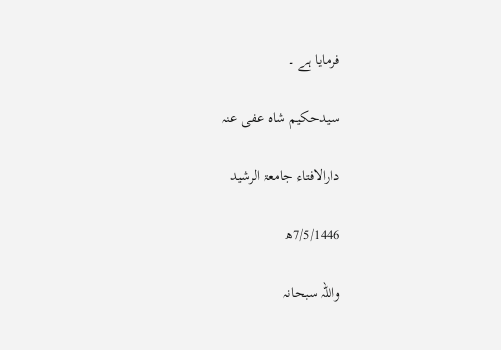فرمایا ہے ۔

سیدحکیم شاہ عفی عنہ

دارالافتاء جامعۃ الرشید

7/5/1446ھ

واللہ سبحانہ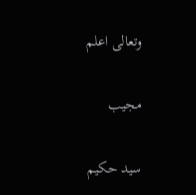وتعالی اعلم

مجیب

سید حکیم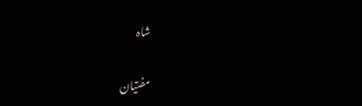شاہ

مفتیان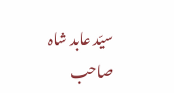سیّد عابد شاہ صاحب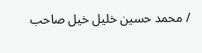/ محمد حسین خلیل خیل صاحب